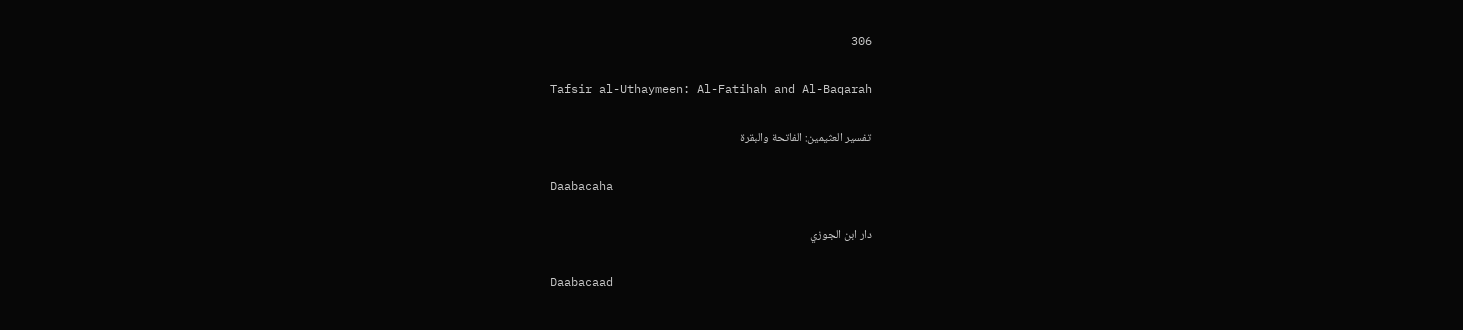306

Tafsir al-Uthaymeen: Al-Fatihah and Al-Baqarah

تفسير العثيمين: الفاتحة والبقرة

Daabacaha

دار ابن الجوزي

Daabacaad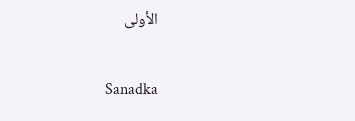الأولى

Sanadka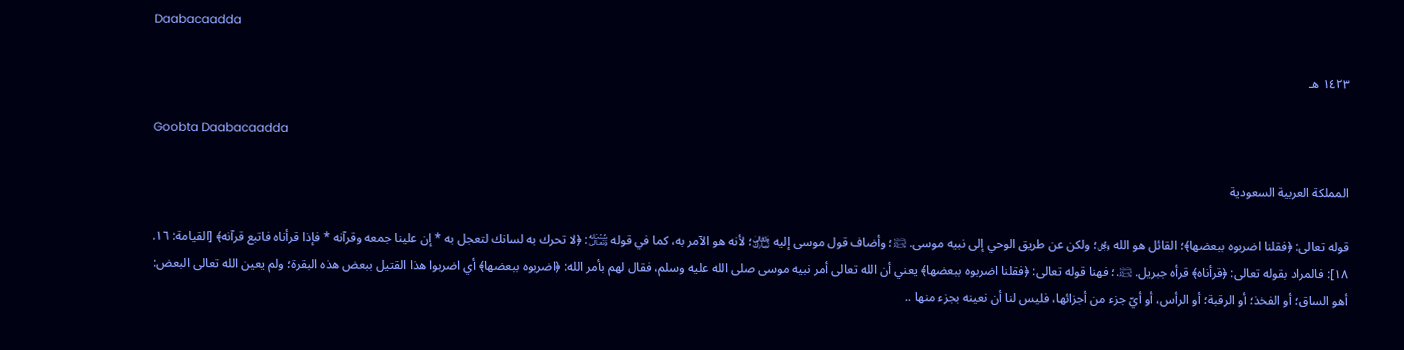Daabacaadda

١٤٢٣ هـ

Goobta Daabacaadda

المملكة العربية السعودية

قوله تعالى: ﴿فقلنا اضربوه ببعضها﴾؛ القائل هو الله ﷿؛ ولكن عن طريق الوحي إلى نبيه موسى. ﵊؛ وأضاف قول موسى إليه ﵎؛ لأنه هو الآمر به، كما في قوله ﷾: ﴿لا تحرك به لسانك لتعجل به * إن علينا جمعه وقرآنه * فإذا قرأناه فاتبع قرآنه﴾ [القيامة: ١٦. ١٨]: فالمراد بقوله تعالى: ﴿قرأناه﴾ قرأه جبريل. ﵊.؛ فهنا قوله تعالى: ﴿فقلنا اضربوه ببعضها﴾ يعني أن الله تعالى أمر نبيه موسى صلى الله عليه وسلم، فقال لهم بأمر الله: ﴿اضربوه ببعضها﴾ أي اضربوا هذا القتيل ببعض هذه البقرة؛ ولم يعين الله تعالى البعض: أهو الساق؛ أو الفخذ؛ أو الرقبة؛ أو الرأس، أو أيّ جزء من أجزائها، فليس لنا أن نعينه بجزء منها ..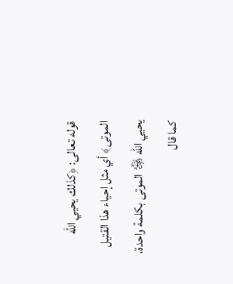قوله تعالى: ﴿كذلك يحيي الله الموتى﴾ أي مثل إحياء هذا القتيل يحيي الله ﷿ الموتى بكلمة واحدة، كما قال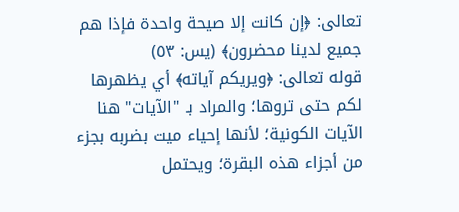تعالى: ﴿إن كانت إلا صيحة واحدة فإذا هم جميع لدينا محضرون﴾ (يس: ٥٣)
قوله تعالى: ﴿ويريكم آياته﴾ أي يظهرها لكم حتى تروها؛ والمراد بـ "الآيات" هنا الآيات الكونية؛ لأنها إحياء ميت بضربه بجزء من أجزاء هذه البقرة؛ ويحتمل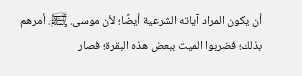أن يكون المراد آياته الشرعية أيضًا؛ لأن موسى. ﵊. أمرهم بذلك؛ فضربوا الميت ببعض هذه البقرة؛ فصار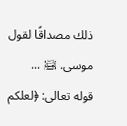ذلك مصداقًا لقول موسى. ﵊ ...
قوله تعالى: ﴿لعلكم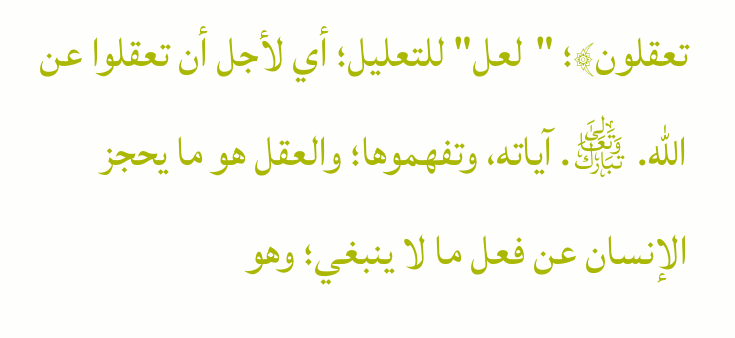تعقلون﴾؛ "لعل" للتعليل؛ أي لأجل أن تعقلوا عن الله. ﵎. آياته، وتفهموها؛ والعقل هو ما يحجز الإنسان عن فعل ما لا ينبغي؛ وهو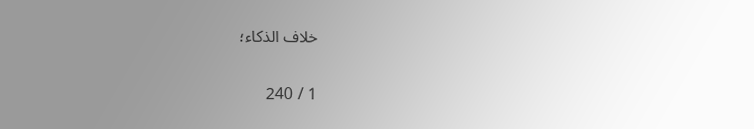خلاف الذكاء؛

1 / 240